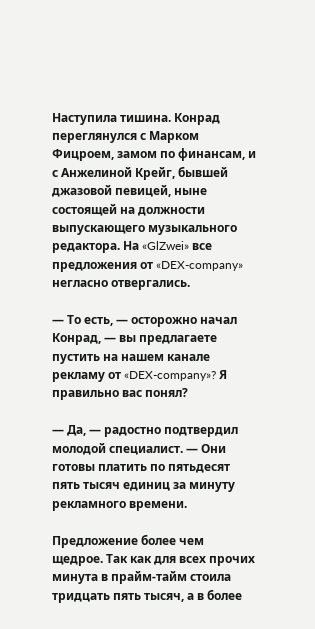Наступила тишина. Конрад переглянулся с Марком Фицроем, замом по финансам, и с Анжелиной Крейг, бывшей джазовой певицей, ныне состоящей на должности выпускающего музыкального редактора. На «GlZwei» все предложения от «DEX-company» негласно отвергались.

— То есть, — осторожно начал Конрад, — вы предлагаете пустить на нашем канале рекламу от «DEX-company»? Я правильно вас понял?

— Да, — радостно подтвердил молодой специалист. — Они готовы платить по пятьдесят пять тысяч единиц за минуту рекламного времени.

Предложение более чем щедрое. Так как для всех прочих минута в прайм-тайм стоила тридцать пять тысяч, а в более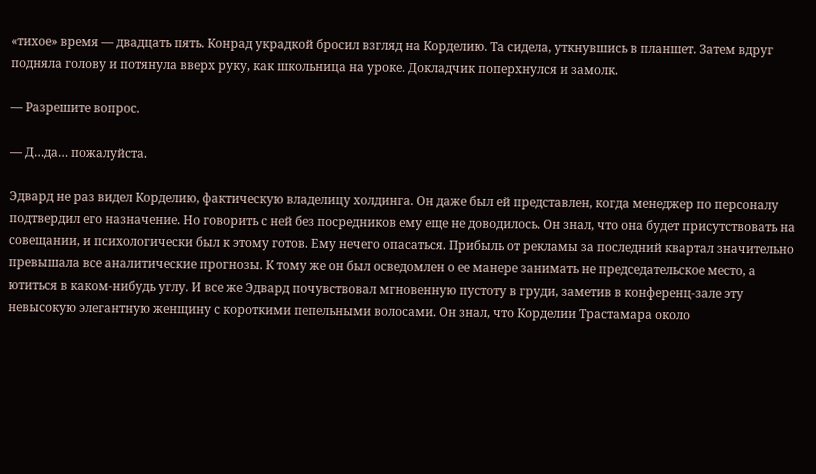«тихое» время — двадцать пять. Конрад украдкой бросил взгляд на Корделию. Та сидела, уткнувшись в планшет. Затем вдруг подняла голову и потянула вверх руку, как школьница на уроке. Докладчик поперхнулся и замолк.

— Разрешите вопрос.

— Д…да… пожалуйста.

Эдвард не раз видел Корделию, фактическую владелицу холдинга. Он даже был ей представлен, когда менеджер по персоналу подтвердил его назначение. Но говорить с ней без посредников ему еще не доводилось. Он знал, что она будет присутствовать на совещании, и психологически был к этому готов. Ему нечего опасаться. Прибыль от рекламы за последний квартал значительно превышала все аналитические прогнозы. К тому же он был осведомлен о ее манере занимать не председательское место, а ютиться в каком-нибудь углу. И все же Эдвард почувствовал мгновенную пустоту в груди, заметив в конференц-зале эту невысокую элегантную женщину с короткими пепельными волосами. Он знал, что Корделии Трастамара около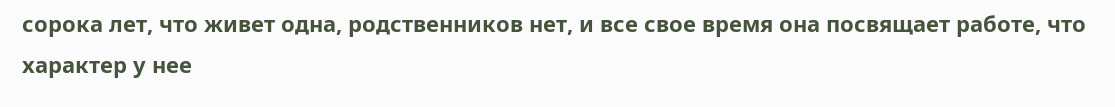сорока лет, что живет одна, родственников нет, и все свое время она посвящает работе, что характер у нее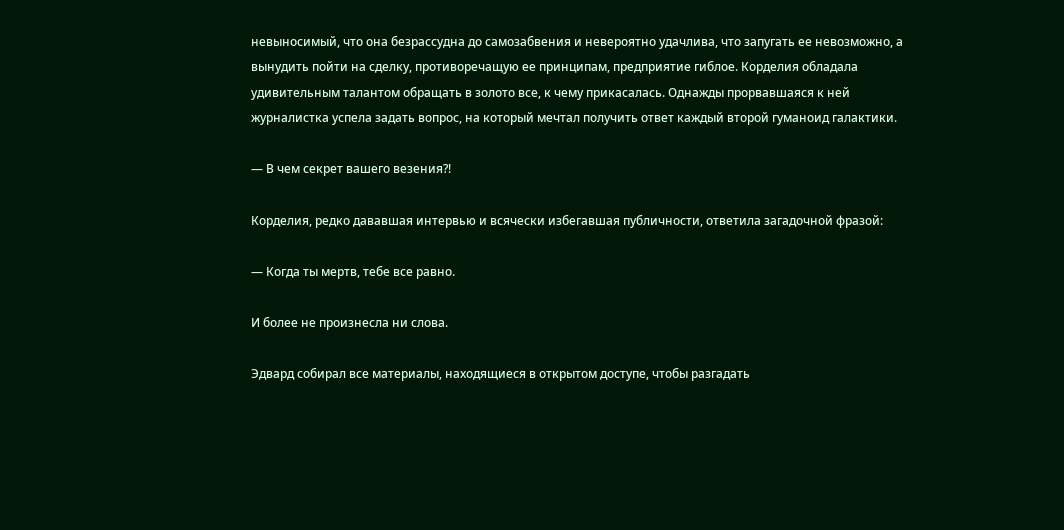невыносимый, что она безрассудна до самозабвения и невероятно удачлива, что запугать ее невозможно, а вынудить пойти на сделку, противоречащую ее принципам, предприятие гиблое. Корделия обладала удивительным талантом обращать в золото все, к чему прикасалась. Однажды прорвавшаяся к ней журналистка успела задать вопрос, на который мечтал получить ответ каждый второй гуманоид галактики.

— В чем секрет вашего везения?!

Корделия, редко дававшая интервью и всячески избегавшая публичности, ответила загадочной фразой:

— Когда ты мертв, тебе все равно.

И более не произнесла ни слова.

Эдвард собирал все материалы, находящиеся в открытом доступе, чтобы разгадать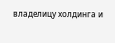владелицу холдинга и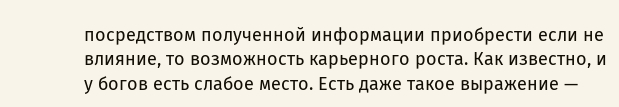посредством полученной информации приобрести если не влияние, то возможность карьерного роста. Как известно, и у богов есть слабое место. Есть даже такое выражение —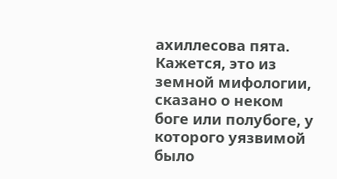ахиллесова пята. Кажется, это из земной мифологии, сказано о неком боге или полубоге, у которого уязвимой было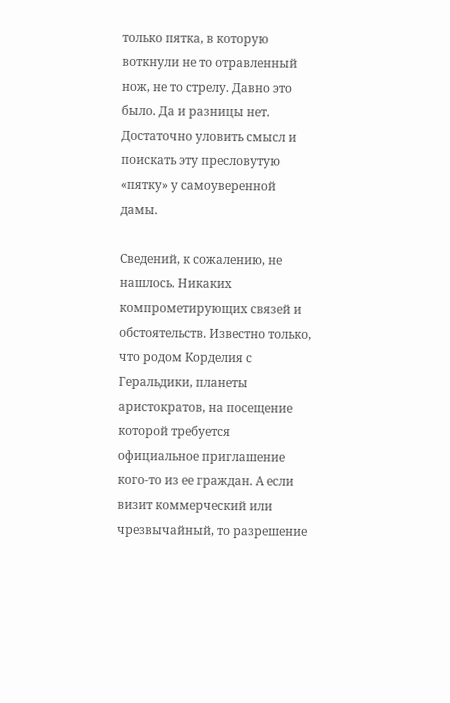только пятка, в которую воткнули не то отравленный нож, не то стрелу. Давно это было. Да и разницы нет. Достаточно уловить смысл и поискать эту пресловутую «пятку» у самоуверенной дамы.

Сведений, к сожалению, не нашлось. Никаких компрометирующих связей и обстоятельств. Известно только, что родом Корделия с Геральдики, планеты аристократов, на посещение которой требуется официальное приглашение кого-то из ее граждан. А если визит коммерческий или чрезвычайный, то разрешение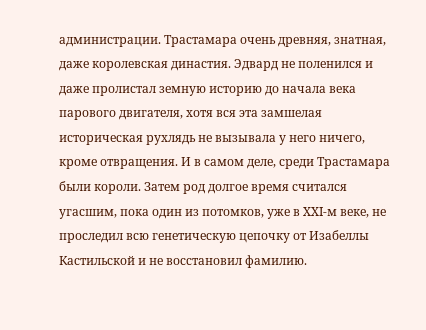администрации. Трастамара очень древняя, знатная, даже королевская династия. Эдвард не поленился и даже пролистал земную историю до начала века парового двигателя, хотя вся эта замшелая историческая рухлядь не вызывала у него ничего, кроме отвращения. И в самом деле, среди Трастамара были короли. Затем род долгое время считался угасшим, пока один из потомков, уже в XXI-м веке, не проследил всю генетическую цепочку от Изабеллы Кастильской и не восстановил фамилию.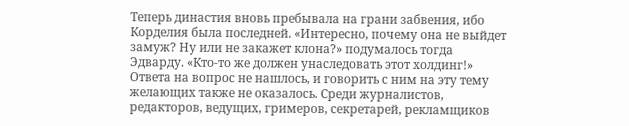Теперь династия вновь пребывала на грани забвения, ибо Корделия была последней. «Интересно, почему она не выйдет замуж? Ну или не закажет клона?» подумалось тогда Эдварду. «Кто-то же должен унаследовать этот холдинг!» Ответа на вопрос не нашлось, и говорить с ним на эту тему желающих также не оказалось. Среди журналистов, редакторов, ведущих, гримеров, секретарей, рекламщиков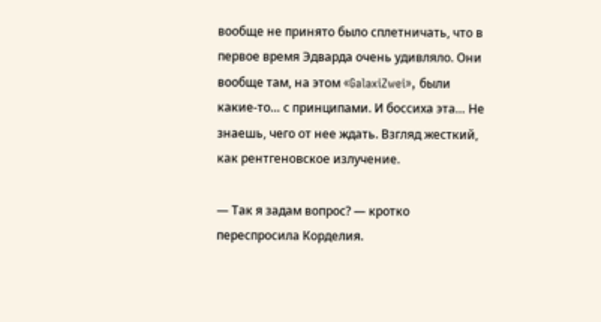вообще не принято было сплетничать, что в первое время Эдварда очень удивляло. Они вообще там, на этом «GalaxiZwei», были какие-то… с принципами. И боссиха эта… Не знаешь, чего от нее ждать. Взгляд жесткий, как рентгеновское излучение.

— Так я задам вопрос? — кротко переспросила Корделия.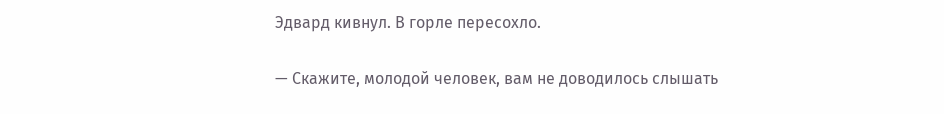Эдвард кивнул. В горле пересохло.

— Скажите, молодой человек, вам не доводилось слышать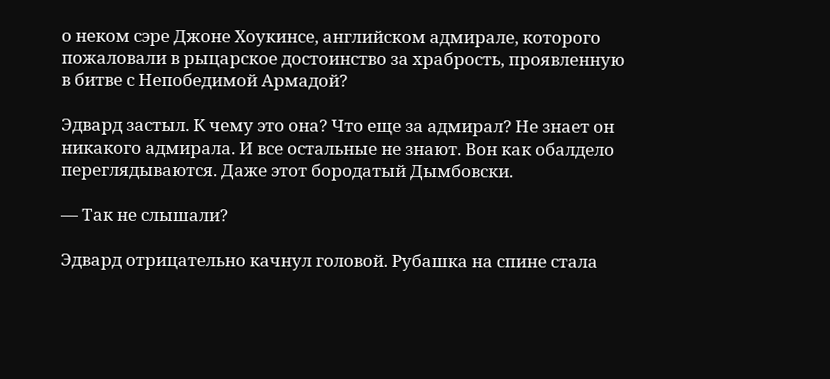о неком сэре Джоне Хоукинсе, английском адмирале, которого пожаловали в рыцарское достоинство за храбрость, проявленную в битве с Непобедимой Армадой?

Эдвард застыл. К чему это она? Что еще за адмирал? Не знает он никакого адмирала. И все остальные не знают. Вон как обалдело переглядываются. Даже этот бородатый Дымбовски.

— Так не слышали?

Эдвард отрицательно качнул головой. Рубашка на спине стала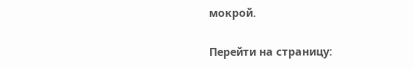мокрой.

Перейти на страницу: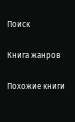Поиск

Книга жанров

Похожие книги